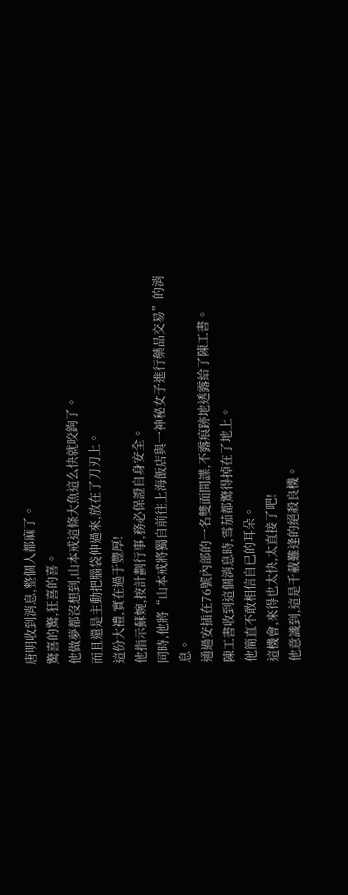唐明收到消息,整個人都麻了。
驚喜的驚,狂喜的喜。
他做夢都沒想到,山本戒這條大魚這么快就咬鉤了。
而且還是主動把腦袋伸過來,放在了刀刃上。
這份大禮,實在過于豐厚!
他指示蘇婉,按計劃行事,務必保證自身安全。
同時,他將“山本戒將獨自前往上海飯店與一神秘女子進行藥品交易”的消息。
通過安插在76號內部的一名雙面間諜,不露痕跡地透露給了陳工書。
陳工書收到這個消息時,雪茄都驚得掉在了地上。
他簡直不敢相信自已的耳朵。
這機會,來得也太快,太直接了吧!
他意識到,這是千載難逢的絕殺良機。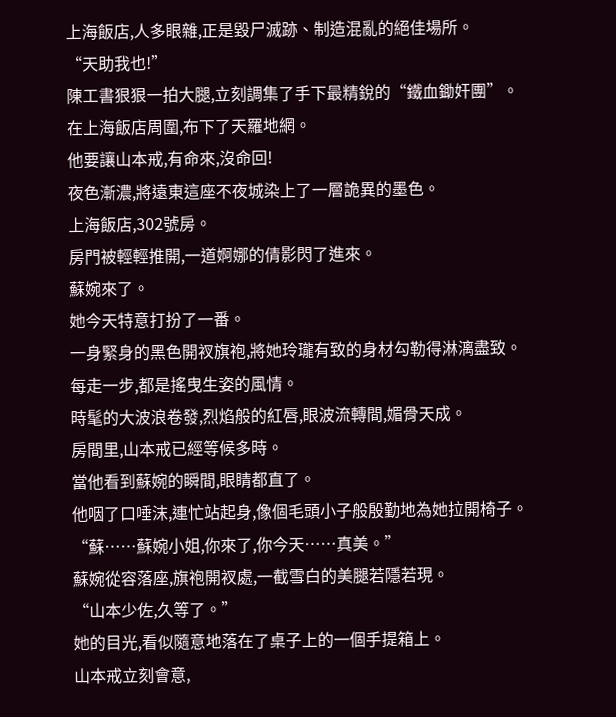上海飯店,人多眼雜,正是毀尸滅跡、制造混亂的絕佳場所。
“天助我也!”
陳工書狠狠一拍大腿,立刻調集了手下最精銳的“鐵血鋤奸團”。
在上海飯店周圍,布下了天羅地網。
他要讓山本戒,有命來,沒命回!
夜色漸濃,將遠東這座不夜城染上了一層詭異的墨色。
上海飯店,302號房。
房門被輕輕推開,一道婀娜的倩影閃了進來。
蘇婉來了。
她今天特意打扮了一番。
一身緊身的黑色開衩旗袍,將她玲瓏有致的身材勾勒得淋漓盡致。
每走一步,都是搖曳生姿的風情。
時髦的大波浪卷發,烈焰般的紅唇,眼波流轉間,媚骨天成。
房間里,山本戒已經等候多時。
當他看到蘇婉的瞬間,眼睛都直了。
他咽了口唾沫,連忙站起身,像個毛頭小子般殷勤地為她拉開椅子。
“蘇……蘇婉小姐,你來了,你今天……真美。”
蘇婉從容落座,旗袍開衩處,一截雪白的美腿若隱若現。
“山本少佐,久等了。”
她的目光,看似隨意地落在了桌子上的一個手提箱上。
山本戒立刻會意,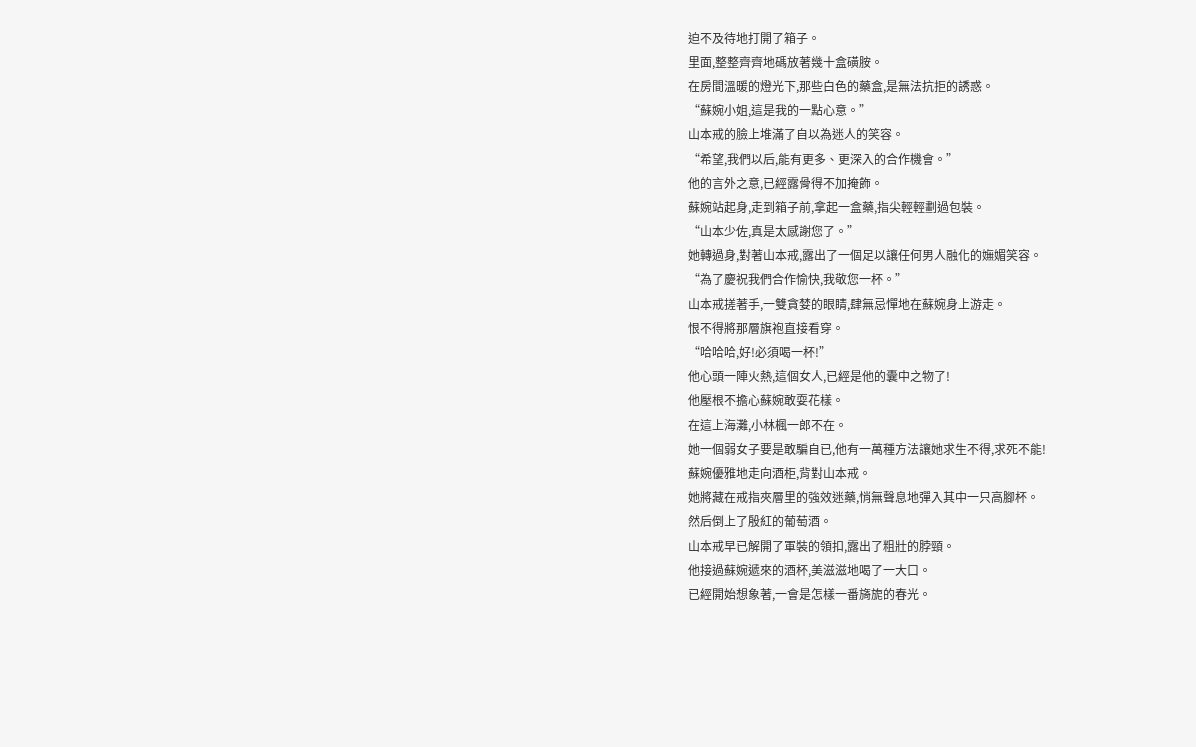迫不及待地打開了箱子。
里面,整整齊齊地碼放著幾十盒磺胺。
在房間溫暖的燈光下,那些白色的藥盒,是無法抗拒的誘惑。
“蘇婉小姐,這是我的一點心意。”
山本戒的臉上堆滿了自以為迷人的笑容。
“希望,我們以后,能有更多、更深入的合作機會。”
他的言外之意,已經露骨得不加掩飾。
蘇婉站起身,走到箱子前,拿起一盒藥,指尖輕輕劃過包裝。
“山本少佐,真是太感謝您了。”
她轉過身,對著山本戒,露出了一個足以讓任何男人融化的嫵媚笑容。
“為了慶祝我們合作愉快,我敬您一杯。”
山本戒搓著手,一雙貪婪的眼睛,肆無忌憚地在蘇婉身上游走。
恨不得將那層旗袍直接看穿。
“哈哈哈,好!必須喝一杯!”
他心頭一陣火熱,這個女人,已經是他的囊中之物了!
他壓根不擔心蘇婉敢耍花樣。
在這上海灘,小林楓一郎不在。
她一個弱女子要是敢騙自已,他有一萬種方法讓她求生不得,求死不能!
蘇婉優雅地走向酒柜,背對山本戒。
她將藏在戒指夾層里的強效迷藥,悄無聲息地彈入其中一只高腳杯。
然后倒上了殷紅的葡萄酒。
山本戒早已解開了軍裝的領扣,露出了粗壯的脖頸。
他接過蘇婉遞來的酒杯,美滋滋地喝了一大口。
已經開始想象著,一會是怎樣一番旖旎的春光。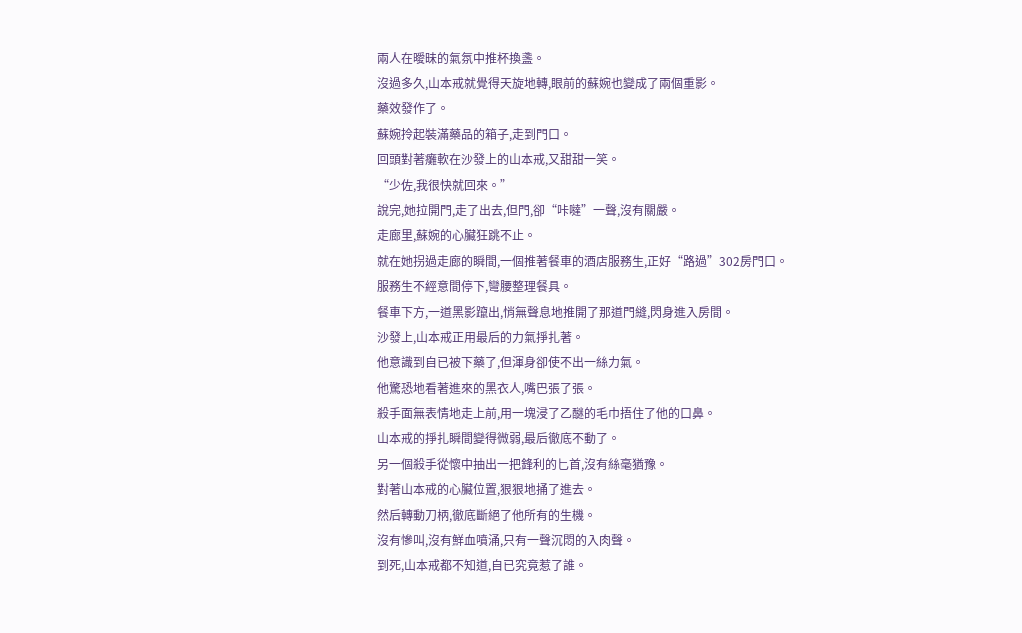兩人在曖昧的氣氛中推杯換盞。
沒過多久,山本戒就覺得天旋地轉,眼前的蘇婉也變成了兩個重影。
藥效發作了。
蘇婉拎起裝滿藥品的箱子,走到門口。
回頭對著癱軟在沙發上的山本戒,又甜甜一笑。
“少佐,我很快就回來。”
說完,她拉開門,走了出去,但門,卻“咔噠”一聲,沒有關嚴。
走廊里,蘇婉的心臟狂跳不止。
就在她拐過走廊的瞬間,一個推著餐車的酒店服務生,正好“路過”302房門口。
服務生不經意間停下,彎腰整理餐具。
餐車下方,一道黑影躥出,悄無聲息地推開了那道門縫,閃身進入房間。
沙發上,山本戒正用最后的力氣掙扎著。
他意識到自已被下藥了,但渾身卻使不出一絲力氣。
他驚恐地看著進來的黑衣人,嘴巴張了張。
殺手面無表情地走上前,用一塊浸了乙醚的毛巾捂住了他的口鼻。
山本戒的掙扎瞬間變得微弱,最后徹底不動了。
另一個殺手從懷中抽出一把鋒利的匕首,沒有絲毫猶豫。
對著山本戒的心臟位置,狠狠地捅了進去。
然后轉動刀柄,徹底斷絕了他所有的生機。
沒有慘叫,沒有鮮血噴涌,只有一聲沉悶的入肉聲。
到死,山本戒都不知道,自已究竟惹了誰。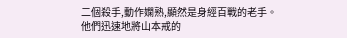二個殺手,動作嫻熟,顯然是身經百戰的老手。
他們迅速地將山本戒的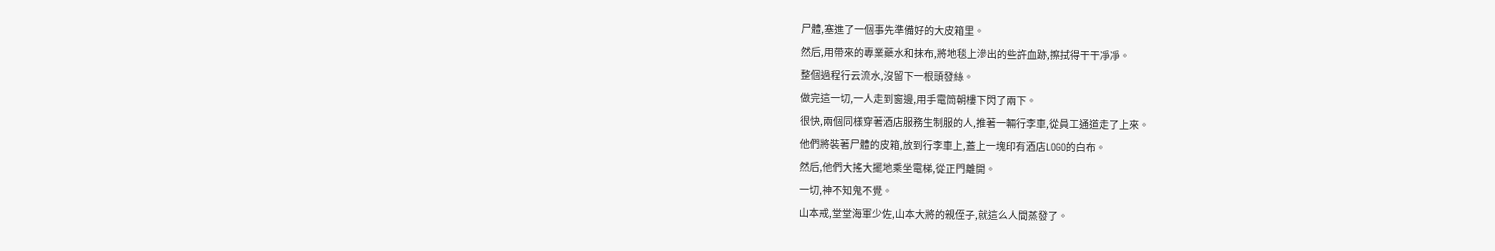尸體,塞進了一個事先準備好的大皮箱里。
然后,用帶來的專業藥水和抹布,將地毯上滲出的些許血跡,擦拭得干干凈凈。
整個過程行云流水,沒留下一根頭發絲。
做完這一切,一人走到窗邊,用手電筒朝樓下閃了兩下。
很快,兩個同樣穿著酒店服務生制服的人,推著一輛行李車,從員工通道走了上來。
他們將裝著尸體的皮箱,放到行李車上,蓋上一塊印有酒店LOGO的白布。
然后,他們大搖大擺地乘坐電梯,從正門離開。
一切,神不知鬼不覺。
山本戒,堂堂海軍少佐,山本大將的親侄子,就這么人間蒸發了。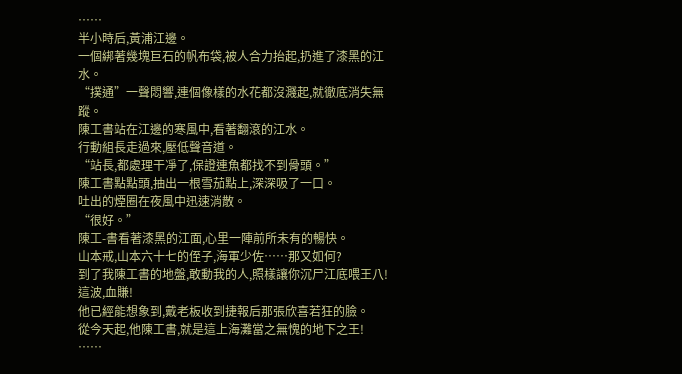……
半小時后,黃浦江邊。
一個綁著幾塊巨石的帆布袋,被人合力抬起,扔進了漆黑的江水。
“撲通”一聲悶響,連個像樣的水花都沒濺起,就徹底消失無蹤。
陳工書站在江邊的寒風中,看著翻滾的江水。
行動組長走過來,壓低聲音道。
“站長,都處理干凈了,保證連魚都找不到骨頭。”
陳工書點點頭,抽出一根雪茄點上,深深吸了一口。
吐出的煙圈在夜風中迅速消散。
“很好。”
陳工-書看著漆黑的江面,心里一陣前所未有的暢快。
山本戒,山本六十七的侄子,海軍少佐……那又如何?
到了我陳工書的地盤,敢動我的人,照樣讓你沉尸江底喂王八!
這波,血賺!
他已經能想象到,戴老板收到捷報后那張欣喜若狂的臉。
從今天起,他陳工書,就是這上海灘當之無愧的地下之王!
……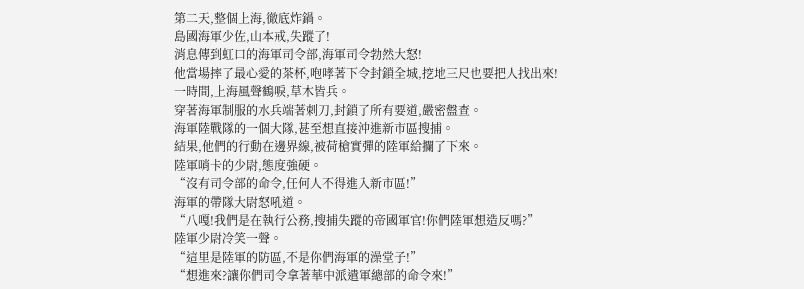第二天,整個上海,徹底炸鍋。
島國海軍少佐,山本戒,失蹤了!
消息傳到虹口的海軍司令部,海軍司令勃然大怒!
他當場摔了最心愛的茶杯,咆哮著下令封鎖全城,挖地三尺也要把人找出來!
一時間,上海風聲鶴唳,草木皆兵。
穿著海軍制服的水兵端著刺刀,封鎖了所有要道,嚴密盤查。
海軍陸戰隊的一個大隊,甚至想直接沖進新市區搜捕。
結果,他們的行動在邊界線,被荷槍實彈的陸軍給攔了下來。
陸軍哨卡的少尉,態度強硬。
“沒有司令部的命令,任何人不得進入新市區!”
海軍的帶隊大尉怒吼道。
“八嘎!我們是在執行公務,搜捕失蹤的帝國軍官!你們陸軍想造反嗎?”
陸軍少尉冷笑一聲。
“這里是陸軍的防區,不是你們海軍的澡堂子!”
“想進來?讓你們司令拿著華中派遣軍總部的命令來!”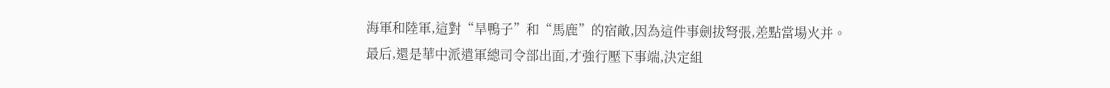海軍和陸軍,這對“旱鴨子”和“馬鹿”的宿敵,因為這件事劍拔弩張,差點當場火并。
最后,還是華中派遣軍總司令部出面,才強行壓下事端,決定組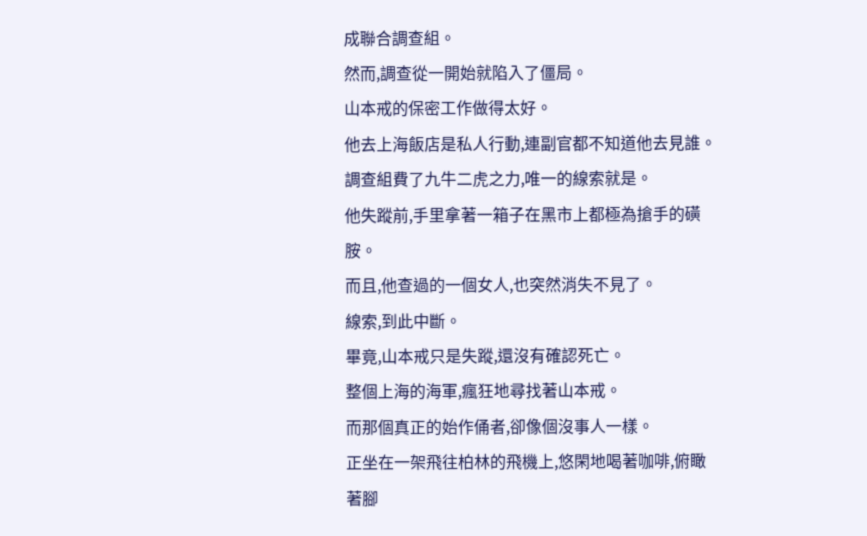成聯合調查組。
然而,調查從一開始就陷入了僵局。
山本戒的保密工作做得太好。
他去上海飯店是私人行動,連副官都不知道他去見誰。
調查組費了九牛二虎之力,唯一的線索就是。
他失蹤前,手里拿著一箱子在黑市上都極為搶手的磺胺。
而且,他查過的一個女人,也突然消失不見了。
線索,到此中斷。
畢竟,山本戒只是失蹤,還沒有確認死亡。
整個上海的海軍,瘋狂地尋找著山本戒。
而那個真正的始作俑者,卻像個沒事人一樣。
正坐在一架飛往柏林的飛機上,悠閑地喝著咖啡,俯瞰著腳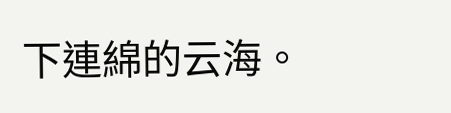下連綿的云海。